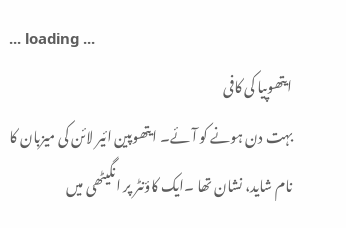... loading ...
ایتھوپیا کی کافی
بہت دن ہونے کو آئے۔ ایتھوپین ائیر لائن کی میزبان کا نام شاید، نشان تھا ۔ایک کاؤنٹر پر انگیٹھی میں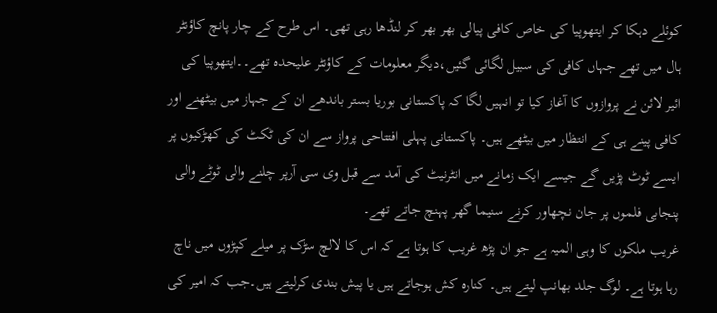کوئلے دہکا کر ایتھوپیا کی خاص کافی پیالی بھر بھر کر لنڈھا رہی تھی۔ اس طرح کے چار پانچ کاؤنٹر ہال میں تھے جہاں کافی کی سبیل لگائی گئیں،دیگر معلومات کے کاؤنٹر علیحدہ تھے۔۔ایتھوپیا کی ائیر لائن نے پروازوں کا آغاز کیا تو انہیں لگا کہ پاکستانی بوریا بستر باندھے ان کے جہاز میں بیٹھنے اور کافی پینے ہی کے انتظار میں بیٹھے ہیں۔ پاکستانی پہلی افتتاحی پرواز سے ان کی ٹکٹ کی کھڑکیوں پر ایسے ٹوٹ پڑیں گے جیسے ایک زمانے میں انٹرنیٹ کی آمد سے قبل وی سی آرپر چلنے والی ٹوٹے والی پنجابی فلموں پر جان نچھاور کرنے سنیما گھر پہنچ جاتے تھے۔
غریب ملکوں کا وہی المیہ ہے جو ان پڑھ غریب کا ہوتا ہے کہ اس کا لالچ سڑک پر میلے کپڑوں میں ناچ رہا ہوتا ہے۔ لوگ جلد بھانپ لیتے ہیں۔ کنارہ کش ہوجاتے ہیں یا پیش بندی کرلیتے ہیں۔جب کہ امیر کی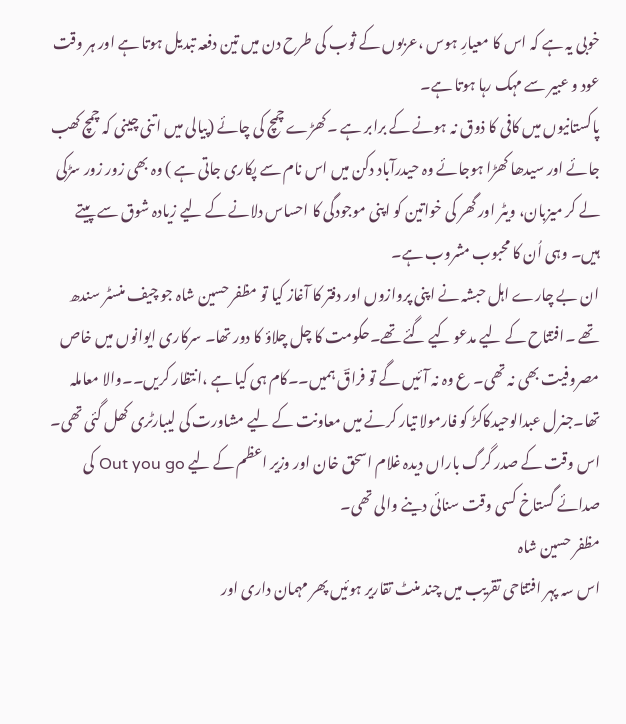خوبی یہ ہے کہ اس کا معیارِ ہوس ،عربوں کے ثوب کی طرح دن میں تین دفعہ تبدیل ہوتا ہے اور ہر وقت عود و عبیر سے مہک رہا ہوتا ہے۔
پاکستانیوں میں کافی کا ذوق نہ ہونے کے برابر ہے ۔کھڑے چمچ کی چائے (پیالی میں اتنی چینی کہ چمچ کھب جائے اور سیدھا کھڑا ہوجائے وہ حیدرآباد دکن میں اس نام سے پکاری جاتی ہے ) وہ بھی زور زور سڑکی لے کر میزبان، ویٹر اور گھر کی خواتین کو اپنی موجودگی کا احساس دلانے کے لیے زیادہ شوق سے پیتے ہیں۔ وہی اُن کا محبوب مشروب ہے۔
ان بے چارے اہل حبشہ نے اپنی پروازوں اور دفتر کا آغاز کیا تو مظفر حسین شاہ جو چیف منسٹر سندھ تھے ۔افتتاح کے لیے مدعو کیے گئے تھے۔حکومت کا چل چلاؤ کا دور تھا۔ سرکاری ایوانوں میں خاص مصروفیت بھی نہ تھی۔ ع وہ نہ آئیں گے تو فراقؔ ہمیں۔۔کام ہی کیا ہے ،انتظار کریں۔۔والا معاملہ تھا۔جنرل عبدالوحیدکاکڑ کو فارمولا تیار کرنے میں معاونت کے لیے مشاورت کی لیبارٹری کھل گئی تھی۔ اس وقت کے صدر گرگ باراں دیدہ غلام اسحق خان اور وزیر اعظم کے لیے Out you go کی صدائے گستاخ کسی وقت سنائی دینے والی تھی۔
مظفر حسین شاہ
اس سہ پہر افتتاحی تقریب میں چند منٹ تقاریر ہوئیں پھر مہمان داری اور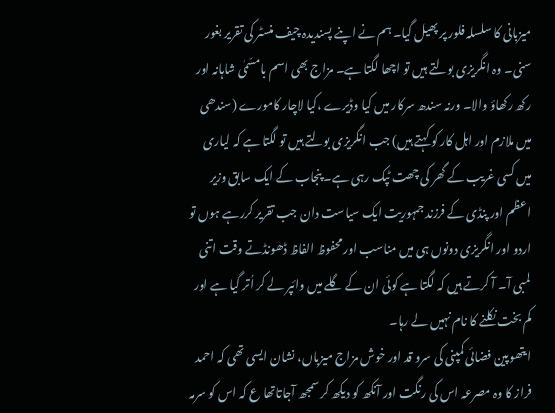میزبانی کا سلسلہ فلور پر پھیل گیا۔ ہم نے اپنے پسندیدہ چیف منسٹر کی تقریر بغور سنی۔ وہ انگریزی بولتے ہیں تو اچھا لگتا ہے۔ مزاج بھی اسم بامسّمٰی شاہانہ اور رکھ رکھاؤ والا۔ ورنہ سندھ سرکار میں کیا وڈیرے ،کیا لاچار کامورے (سندھی میں ملازم اور اہل کار کو کہتے ہیں) جب انگریزی بولتے ہیں تو لگتا ہے کہ لیاری میں کسی غریب کے گھر کی چھت ٹپک رہی ہے۔ پنجاب کے ایک سابق وزیر اعظم اور پنڈی کے فرزند جمہوریت ایک سیاست دان جب تقریر کررہے ہوں تو اردو اور انگریزی دونوں ہی میں مناسب اور محفوظ الفاظ ڈھونڈتے وقت اتنی لمبی آ۔ آ کرتے ہیں کہ لگتا ہے کوئی ان کے گلے میں وائپر لے کر اُتر گیا ہے اور کم بخت نکلنے کا نام نہیں لے رہا۔
ایتھوپین فضائی کمپنی کی سرو قد اور خوش مزاج میزباں، نشان ایسی تھی کہ احمد فراز کا وہ مصرعہ اس کی رنگت اور آنکھ کو دیکھ کر سمجھ آجاتاتھا ع کہ اس کو سرمہ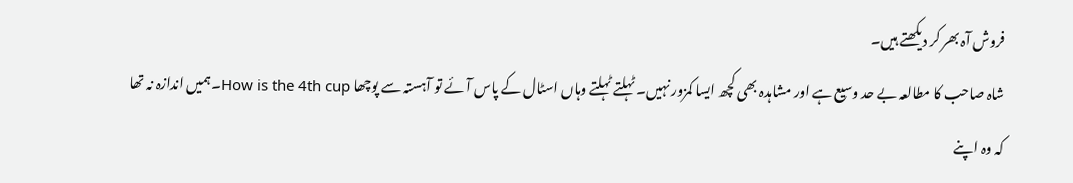فروش آہ بھر کر دیکھتے ہیں۔
شاہ صاحب کا مطالعہ بے حد وسیع ہے اور مشاہدہ بھی کچھ ایسا کمزور نہیں۔ ٹہلتے ٹہلتے وہاں اسٹال کے پاس آئے تو آہستہ سے پوچھا How is the 4th cup۔ہمیں اندازہ نہ تھا کہ وہ اپنے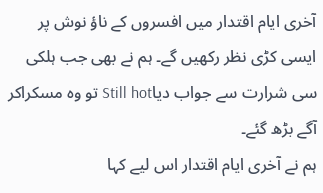آخری ایام اقتدار میں افسروں کے ناؤ نوش پر ایسی کڑی نظر رکھیں گے۔ ہم نے بھی جب ہلکی سی شرارت سے جواب دیاStill hot تو وہ مسکراکر آگے بڑھ گئے۔
ہم نے آخری ایام اقتدار اس لیے کہا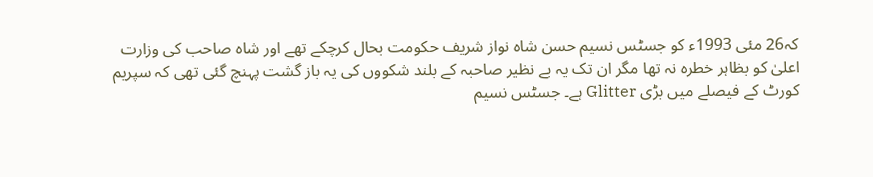کہ26 مئی 1993ء کو جسٹس نسیم حسن شاہ نواز شریف حکومت بحال کرچکے تھے اور شاہ صاحب کی وزارت اعلیٰ کو بظاہر خطرہ نہ تھا مگر ان تک یہ بے نظیر صاحبہ کے بلند شکووں کی یہ باز گشت پہنچ گئی تھی کہ سپریم کورٹ کے فیصلے میں بڑی Glitter ہے۔ جسٹس نسیم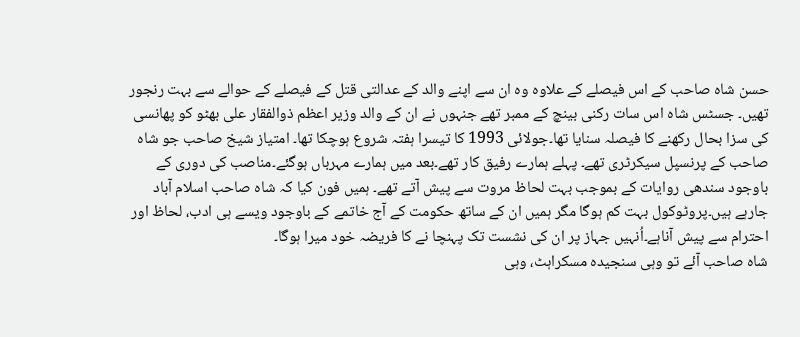حسن شاہ صاحب کے اس فیصلے کے علاوہ وہ ان سے اپنے والد کے عدالتی قتل کے فیصلے کے حوالے سے بہت رنجور تھیں۔ جسٹس شاہ اس سات رکنی بینچ کے ممبر تھے جنہوں نے ان کے والد وزیر اعظم ذوالفقار علی بھٹو کو پھانسی کی سزا بحال رکھنے کا فیصلہ سنایا تھا۔جولائی 1993 کا تیسرا ہفتہ شروع ہوچکا تھا۔ امتیاز شیخ صاحب جو شاہ صاحب کے پرنسپل سیکرٹری تھے۔ پہلے ہمارے رفیق کار تھے۔بعد میں ہمارے مہرباں ہوگئے۔مناصب کی دوری کے باوجود سندھی روایات کے بموجب بہت لحاظ مروت سے پیش آتے تھے۔ ہمیں فون کیا کہ شاہ صاحب اسلام آباد جارہے ہیں۔پروٹوکول بہت کم ہوگا مگر ہمیں ان کے ساتھ حکومت کے آج خاتمے کے باوجود ویسے ہی ادب، لحاظ اور احترام سے پیش آناہے۔اُنہیں جہاز پر ان کی نشست تک پہنچا نے کا فریضہ خود میرا ہوگا۔
شاہ صاحب آئے تو وہی سنجیدہ مسکراہٹ، وہی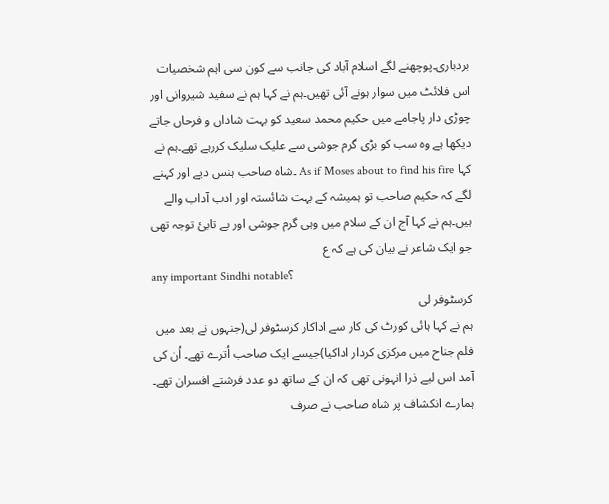بردباری۔پوچھنے لگے اسلام آباد کی جانب سے کون سی اہم شخصیات اس فلائٹ میں سوار ہونے آئی تھیں۔ہم نے کہا ہم نے سفید شیروانی اور چوڑی دار پاجامے میں حکیم محمد سعید کو بہت شاداں و فرحاں جاتے دیکھا ہے وہ سب کو بڑی گرم جوشی سے علیک سلیک کررہے تھے۔ہم نے کہا As if Moses about to find his fire ۔شاہ صاحب ہنس دیے اور کہنے لگے کہ حکیم صاحب تو ہمیشہ کے بہت شائستہ اور ادب آداب والے ہیں۔ہم نے کہا آج ان کے سلام میں وہی گرم جوشی اور بے تابیٔ توجہ تھی جو ایک شاعر نے بیان کی ہے کہ ع
any important Sindhi notable؟
کرسٹوفر لی
ہم نے کہا ہائی کورٹ کی کار سے اداکار کرسٹوفر لی(جنہوں نے بعد میں فلم جناح میں مرکزی کردار اداکیا)جیسے ایک صاحب اُترے تھے۔ اُن کی آمد اس لیے ذرا انہونی تھی کہ ان کے ساتھ دو عدد فرشتے افسران تھے۔ ہمارے انکشاف پر شاہ صاحب نے صرف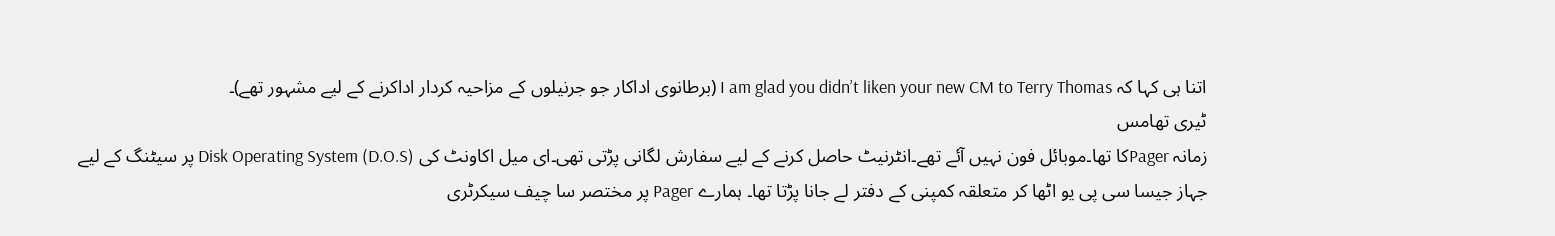اتنا ہی کہا کہ I am glad you didn’t liken your new CM to Terry Thomas (برطانوی اداکار جو جرنیلوں کے مزاحیہ کردار اداکرنے کے لیے مشہور تھے)۔
ٹیری تھامس
زمانہ Pagerکا تھا۔موبائل فون نہیں آئے تھے۔انٹرنیٹ حاصل کرنے کے لیے سفارش لگانی پڑتی تھی۔ای میل اکاونٹ کی Disk Operating System (D.O.S) پر سیٹنگ کے لیے جہاز جیسا سی پی یو اٹھا کر متعلقہ کمپنی کے دفتر لے جانا پڑتا تھا۔ ہمارے Pager پر مختصر سا چیف سیکرٹری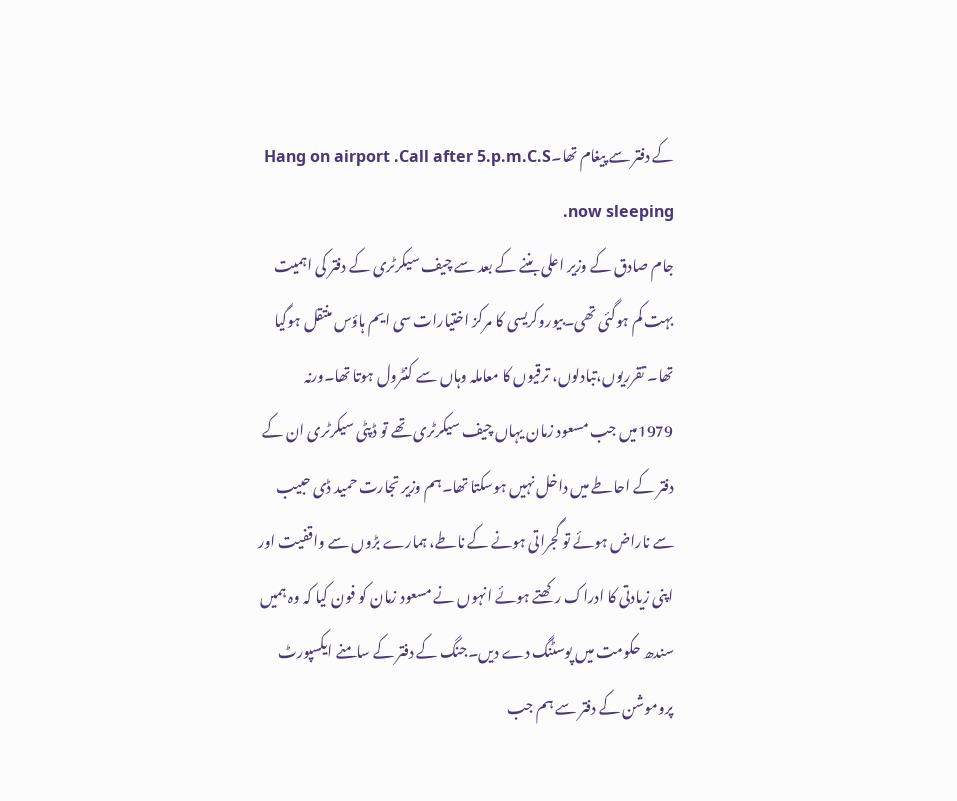کے دفتر سے پیغام تھا۔Hang on airport .Call after 5.p.m.C.S now sleeping.
جام صادق کے وزیر اعلی بننے کے بعد سے چیف سیکرٹری کے دفتر کی اہمیت بہت کم ہوگئی تھی۔بیوروکریسی کا مرکز اختیارات سی ایم ہاؤس منتقل ہوگیا تھا۔ تقرریوں،تبادلوں، ترقیوں کا معاملہ وہاں سے کنٹرول ہوتا تھا۔ورنہ 1979میں جب مسعود زمان یہاں چیف سیکرٹری تھے تو ڈپٹی سیکرٹری ان کے دفتر کے احاطے میں داخل نہیں ہوسکتا تھا۔ہم وزیر تجارت حمید ڈی حبیب سے ناراض ہوئے تو گجراتی ہونے کے ناطے، ہمارے بڑوں سے واقفیت اور اپنی زیادتی کا ادراک رکھتے ہوئے انہوں نے مسعود زمان کو فون کیا کہ وہ ہمیں سندھ حکومت میں پوسٹنگ دے دیں۔جنگ کے دفتر کے سامنے ایکسپورٹ پروموشن کے دفتر سے ہم جب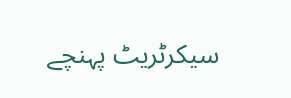سیکرٹریٹ پہنچے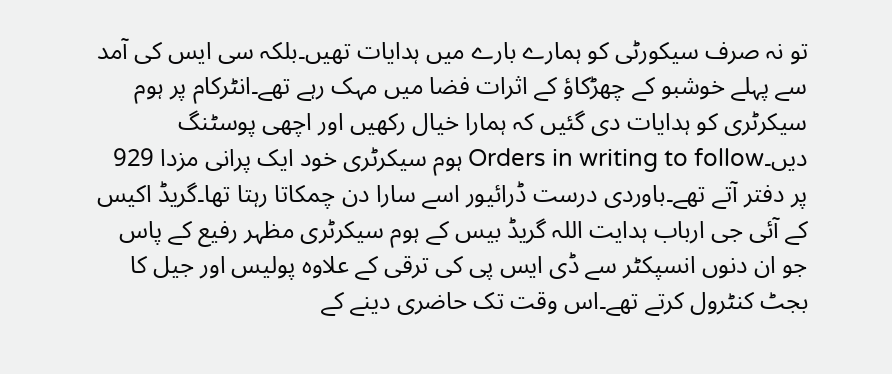تو نہ صرف سیکورٹی کو ہمارے بارے میں ہدایات تھیں۔بلکہ سی ایس کی آمد سے پہلے خوشبو کے چھڑکاؤ کے اثرات فضا میں مہک رہے تھے۔انٹرکام پر ہوم سیکرٹری کو ہدایات دی گئیں کہ ہمارا خیال رکھیں اور اچھی پوسٹنگ دیں۔Orders in writing to follow ہوم سیکرٹری خود ایک پرانی مزدا 929 پر دفتر آتے تھے۔باوردی درست ڈرائیور اسے سارا دن چمکاتا رہتا تھا۔گریڈ اکیس کے آئی جی ارباب ہدایت اللہ گریڈ بیس کے ہوم سیکرٹری مظہر رفیع کے پاس جو ان دنوں انسپکٹر سے ڈی ایس پی کی ترقی کے علاوہ پولیس اور جیل کا بجٹ کنٹرول کرتے تھے۔اس وقت تک حاضری دینے کے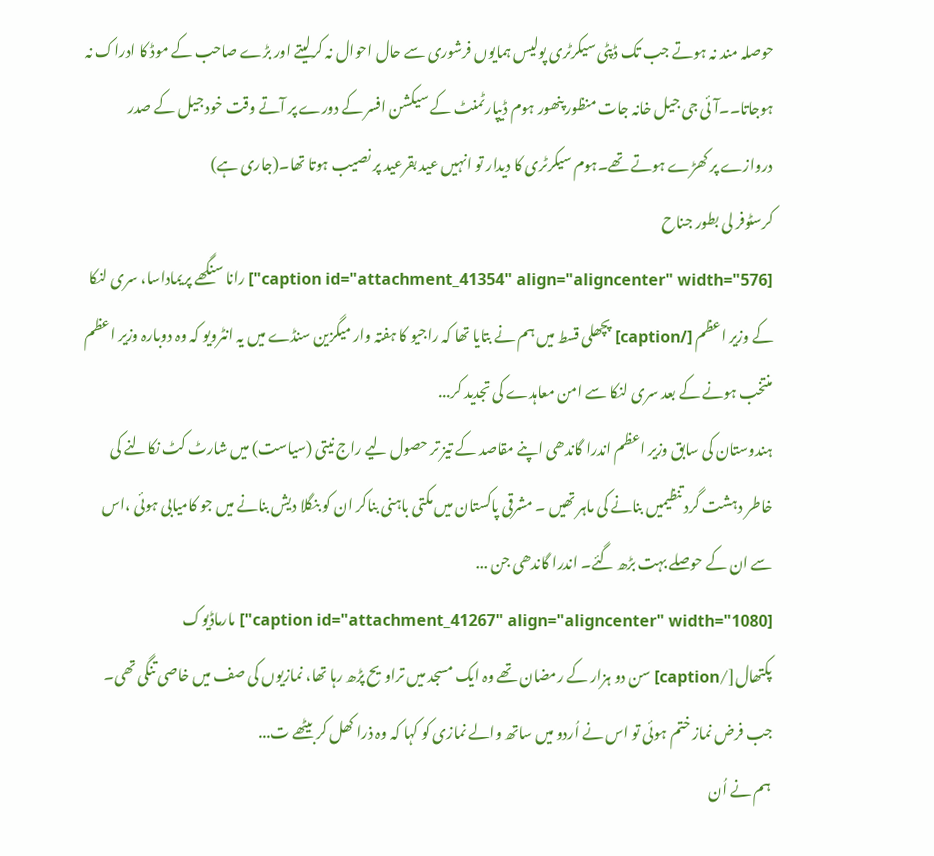حوصلہ مند نہ ہوتے جب تک ڈپٹی سیکرٹری پولیس ہمایوں فرشوری سے حال احوال نہ کرلیتے اور بڑے صاحب کے موڈ کا ادراک نہ ہوجاتا۔۔آئی جی جیل خانہ جات منظور پنھور ہوم ڈیپارٹمنٹ کے سیکشن افسر کے دورے پر آتے وقت خود جیل کے صدر دروازے پر کھڑے ہوتے تھے۔ہوم سیکرٹری کا دیدار تو انہیں عید بقرعید پر نصیب ہوتا تھا۔(جاری ہے)
کرسٹوفر لی بطور جناح
[caption id="attachment_41354" align="aligncenter" width="576"] رانا سنگھے پریماداسا، سری لنکا کے وزیر اعظم [/caption] پچھلی قسط میں ہم نے بتایا تھا کہ راجیو کا ہفتہ وار میگزین سنڈے میں یہ انٹرویو کہ وہ دوبارہ وزیر اعظم منتخب ہونے کے بعد سری لنکا سے امن معاہدے کی تجدید کر...
ہندوستان کی سابق وزیر اعظم اندرا گاندھی اپنے مقاصد کے تیز تر حصول لیے راج نیتی (سیاست) میں شارٹ کٹ نکالنے کی خاطر دہشت گرد تنظیمیں بنانے کی ماہر تھیں ۔ مشرقی پاکستان میں مکتی باہنی بناکر ان کو بنگلا دیش بنانے میں جو کامیابی ہوئی ،اس سے ان کے حوصلے بہت بڑھ گئے۔ اندرا گاندھی جن ...
[caption id="attachment_41267" align="aligncenter" width="1080"] مارماڈیوک پکتھال[/caption] سن دو ہزار کے رمضان تھے وہ ایک مسجد میں تراویح پڑھ رہا تھا، نمازیوں کی صف میں خاصی تنگی تھی۔ جب فرض نماز ختم ہوئی تو اس نے اُردو میں ساتھ والے نمازی کو کہا کہ وہ ذرا کھل کر بیٹھے ت...
ہم نے اُن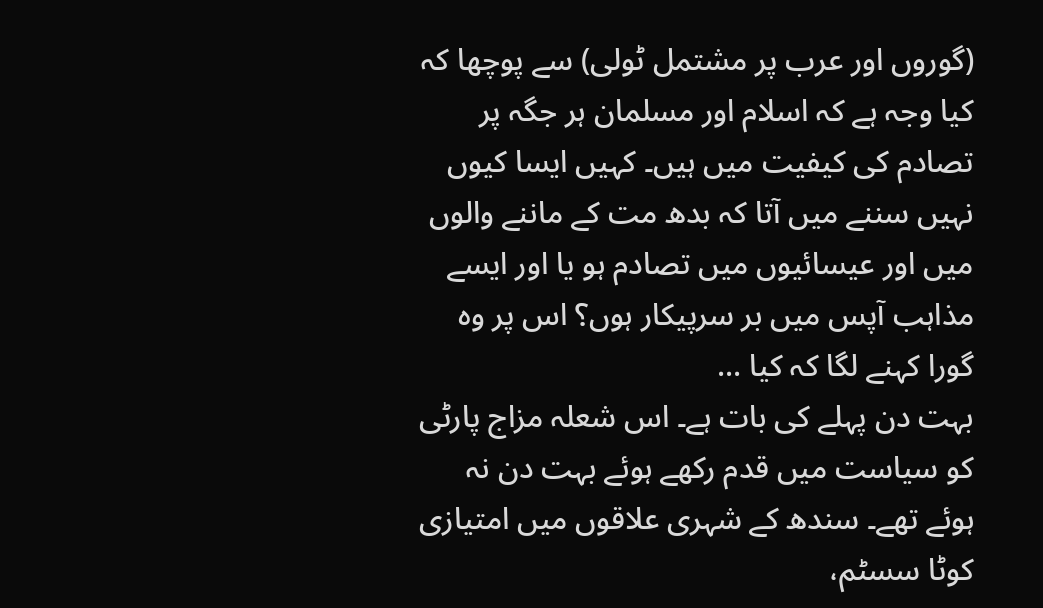(گوروں اور عرب پر مشتمل ٹولی) سے پوچھا کہ کیا وجہ ہے کہ اسلام اور مسلمان ہر جگہ پر تصادم کی کیفیت میں ہیں۔ کہیں ایسا کیوں نہیں سننے میں آتا کہ بدھ مت کے ماننے والوں میں اور عیسائیوں میں تصادم ہو یا اور ایسے مذاہب آپس میں بر سرپیکار ہوں؟ اس پر وہ گورا کہنے لگا کہ کیا ...
بہت دن پہلے کی بات ہے۔ اس شعلہ مزاج پارٹی کو سیاست میں قدم رکھے ہوئے بہت دن نہ ہوئے تھے۔ سندھ کے شہری علاقوں میں امتیازی کوٹا سسٹم،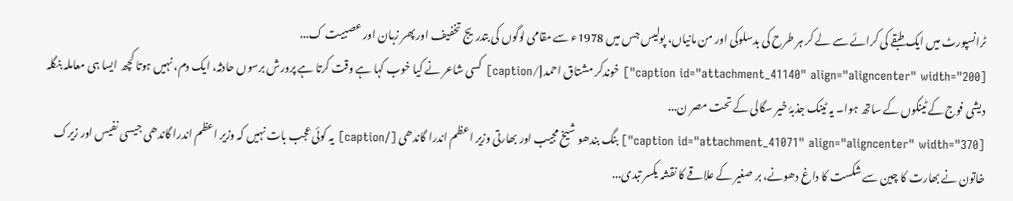ٹرانسپورٹ میں ایک طبقے کی کرائے سے لے کر ہر طرح کی بدسلوکی اور من مانیاں، پولیس جس میں 1978ء سے مقامی لوگوں کی بتدریج تخفیف اور پھر زبان اور عصبیت ک...
[caption id="attachment_41140" align="aligncenter" width="200"] خوندکر مشتاق احمد[/caption] کسی شاعر نے کیا خوب کہا ہے وقت کرتا ہے پرورش برسوں حادثہ، ایک دم، نہیں ہوتا کچھ ایسا ہی معاملہ بنگلہ دیشی فوج کے ٹینکوں کے ساتھ ہوا۔ یہ ٹینک جذبۂ خیر سگالی کے تحت مصر ن...
[caption id="attachment_41071" align="aligncenter" width="370"] بنگ بندھو شیخ مجیب اور بھارتی وزیر اعظم اندرا گاندھی [/caption] یہ کوئی عجب بات نہیں کہ وزیر اعظم اندرا گاندھی جیسی نفیس اور زیرک خاتون نے بھارت کا چین سے شکست کا داغ دھونے، بر صغیر کے علاقے کا نقشہ یکسر تبدی...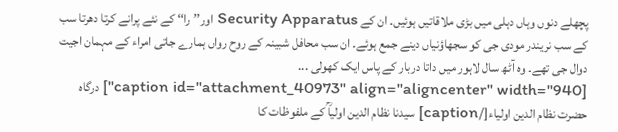پچھلے دنوں وہاں دہلی میں بڑی ملاقاتیں ہوئیں۔ ان کے Security Apparatus اور’’ را‘‘ کے نئے پرانے کرتا دھرتا سب کے سب نریندر مودی جی کو سجھاؤنیاں دینے جمع ہوئے۔ ان سب محافل شبینہ کے روح رواں ہمارے جاتی امراء کے مہمان اجیت دوال جی تھے۔ وہ آٹھ سال لاہور میں داتا دربار کے پاس ایک کھولی ...
[caption id="attachment_40973" align="aligncenter" width="940"] درگاہ حضرت نظام الدین اولیاء[/caption] سیدنا نظام الدین اولیاؒ کے ملفوظات کا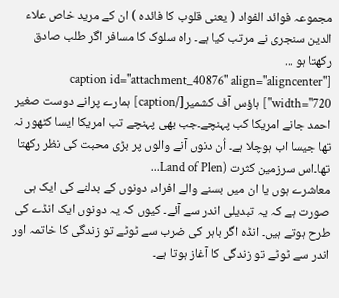مجموعہ فوائد الفواد ( یعنی قلوب کا فائدہ ) ان کے مرید خاص علاء الدین سنجری نے مرتب کیا ہے۔ راہ سلوک کا مسافر اگر طلب صادق رکھتا ہو ...
[caption id="attachment_40876" align="aligncenter" width="720"] ہاؤس آف کشمیر[/caption] ہمارے پرانے دوست صغیر احمد جانے امریکا کب پہنچے۔جب بھی پہنچے تب امریکا ایسا کٹھور نہ تھا جیسا اب ہوچلا ہے۔ اُن دنوں آنے والوں پر بڑی محبت کی نظر رکھتا تھا۔اس سرزمین کثرت (Land of Plen...
معاشرے ہوں یا ان میں بسنے والے افراد، دونوں کے بدلنے کی ایک ہی صورت ہے کہ یہ تبدیلی اندر سے آئے۔ کیوں کہ یہ دونوں ایک انڈے کی طرح ہوتے ہیں۔ انڈہ اگر باہر کی ضرب سے ٹوٹے تو زندگی کا خاتمہ اور اندر سے ٹوٹے تو زندگی کا آغاز ہوتا ہے۔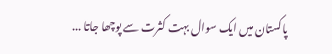پاکستان میں ایک سوال بہت کثرت سے پوچھا جاتا ...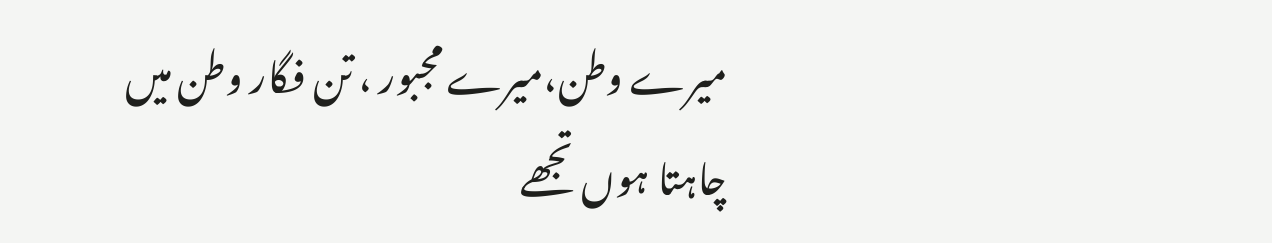میرے وطن،میرے مجبور ، تن فگار وطن میں چاہتا ہوں تجھے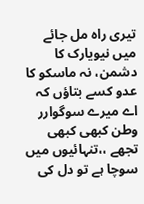تیری راہ مل جائے میں نیویارک کا دشمن، نہ ماسکو کا عدو کسے بتاؤں کہ اے میرے سوگوارر وطن کبھی کبھی تجھے ،،تنہائیوں میں سوچا ہے تو دل کی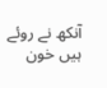آنکھ نے روئے ہیں خون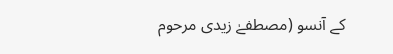کے آنسو (مصطفےٰ زیدی مرحوم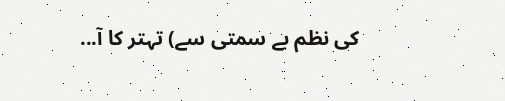کی نظم بے سمتی سے) تہتر کا آ...